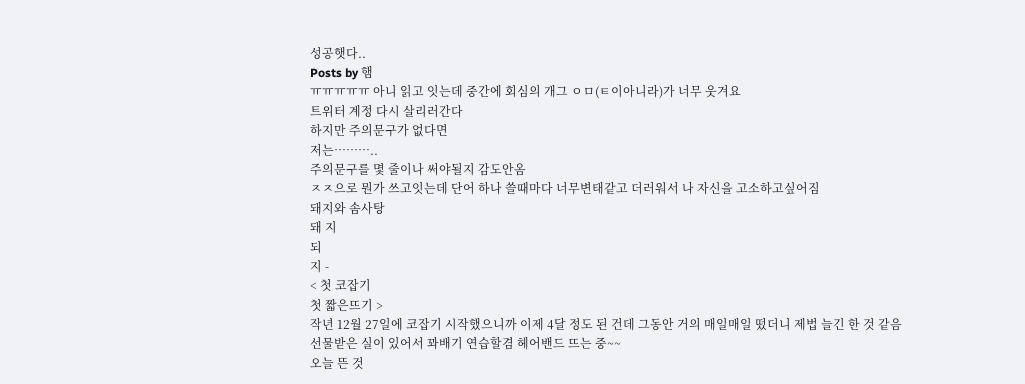성공햇다..
Posts by 햄
ㅠㅠㅠㅠㅠ 아니 읽고 잇는데 중간에 회심의 개그 ㅇㅁ(ㅌ이아니라)가 너무 웃겨요
트위터 계정 다시 살리러간다
하지만 주의문구가 없다면
저는………..
주의문구를 몇 줄이나 써야될지 감도안옴
ㅈㅈ으로 뭔가 쓰고잇는데 단어 하나 쓸때마다 너무변태같고 더러워서 나 자신을 고소하고싶어짐
돼지와 솜사탕
돼 지
되
지 -
< 첫 코잡기
첫 짧은뜨기 >
작년 12월 27일에 코잡기 시작했으니까 이제 4달 정도 된 건데 그동안 거의 매일매일 떴더니 제법 늘긴 한 것 같음
선물받은 실이 있어서 꽈배기 연습할겸 헤어밴드 뜨는 중~~
오늘 뜬 것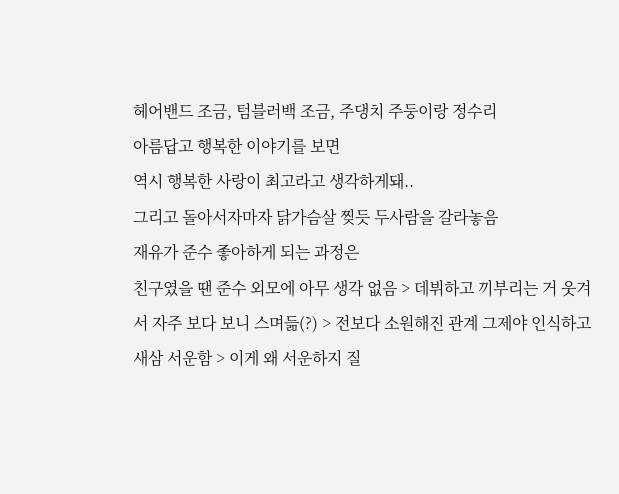헤어밴드 조금, 텀블러백 조금, 주댕치 주둥이랑 정수리
아름답고 행복한 이야기를 보면
역시 행복한 사랑이 최고라고 생각하게돼..
그리고 돌아서자마자 닭가슴살 찢듯 두사람을 갈라놓음
재유가 준수 좋아하게 되는 과정은
친구였을 땐 준수 외모에 아무 생각 없음 > 데뷔하고 끼부리는 거 웃겨서 자주 보다 보니 스며듦(?) > 전보다 소원해진 관계 그제야 인식하고 새삼 서운함 > 이게 왜 서운하지 질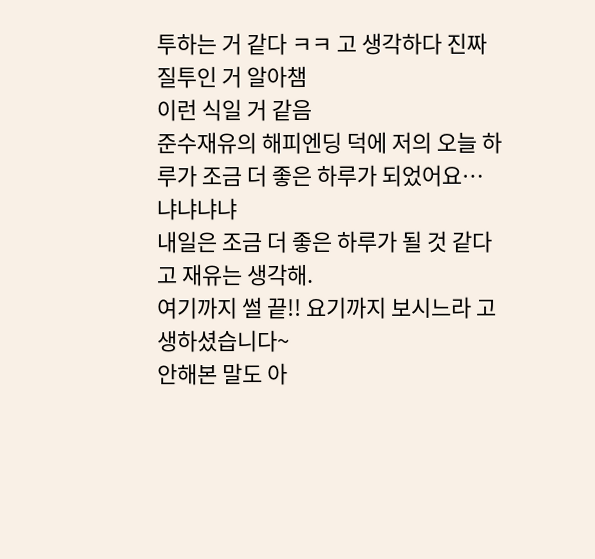투하는 거 같다 ㅋㅋ 고 생각하다 진짜 질투인 거 알아챔
이런 식일 거 같음
준수재유의 해피엔딩 덕에 저의 오늘 하루가 조금 더 좋은 하루가 되었어요… 냐냐냐냐
내일은 조금 더 좋은 하루가 될 것 같다고 재유는 생각해.
여기까지 썰 끝!! 요기까지 보시느라 고생하셨습니다~
안해본 말도 아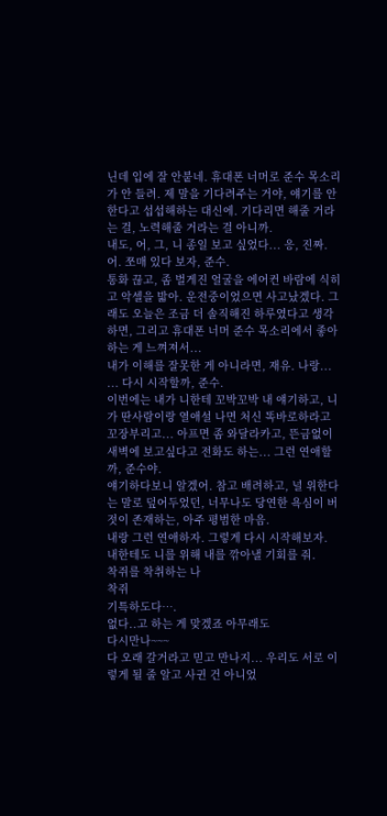닌데 입에 잘 안붙네. 휴대폰 너머로 준수 목소리가 안 들려. 제 말을 기다려주는 거야, 얘기를 안한다고 섭섭해하는 대신에. 기다리면 해줄 거라는 걸, 노력해줄 거라는 걸 아니까.
내도, 어, 그, 니 종일 보고 싶었다... 응, 진짜. 어. 쪼매 있다 보자, 준수.
통화 끊고, 좀 벌게진 얼굴을 에어컨 바람에 식히고 악셀을 밟아. 운전중이었으면 사고났겠다. 그래도 오늘은 조금 더 솔직해진 하루였다고 생각하면, 그리고 휴대폰 너머 준수 목소리에서 좋아하는 게 느껴져서...
내가 이해를 잘못한 게 아니라면, 재유. 나랑...
... 다시 시작할까, 준수.
이번에는 내가 니한테 꼬박꼬박 내 얘기하고, 니가 딴사람이랑 열애설 나면 처신 똑바로하라고 꼬장부리고... 아프면 좀 와달라카고, 뜬금없이 새벽에 보고싶다고 전화도 하는... 그런 연애할까, 준수야.
얘기하다보니 알겠어. 참고 배려하고, 널 위한다는 말로 덮어두었던, 너무나도 당연한 욕심이 버젓이 존재하는, 아주 평범한 마음.
내랑 그런 연애하자. 그렇게 다시 시작해보자.
내한테도 니를 위해 내를 깎아낼 기회를 줘.
착쥐를 착취하는 나
착쥐
기특하도다….
없다..고 하는 게 맞겠죠 아무래도
다시만나~~~
다 오래 갈거라고 믿고 만나지... 우리도 서로 이렇게 될 줄 알고 사귄 건 아니었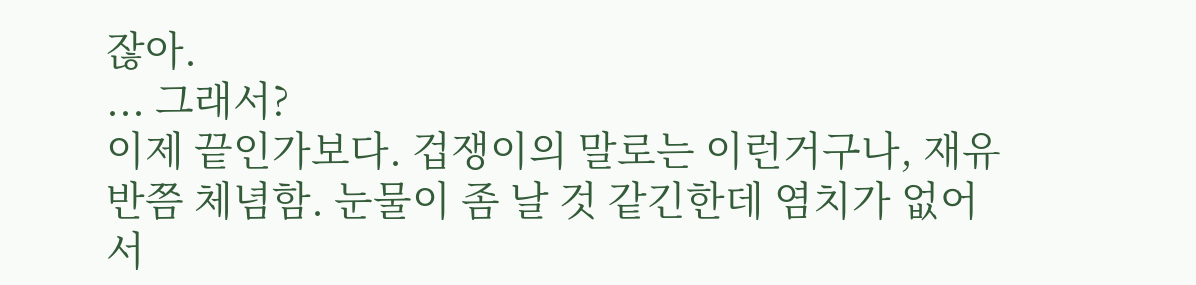잖아.
... 그래서?
이제 끝인가보다. 겁쟁이의 말로는 이런거구나, 재유 반쯤 체념함. 눈물이 좀 날 것 같긴한데 염치가 없어서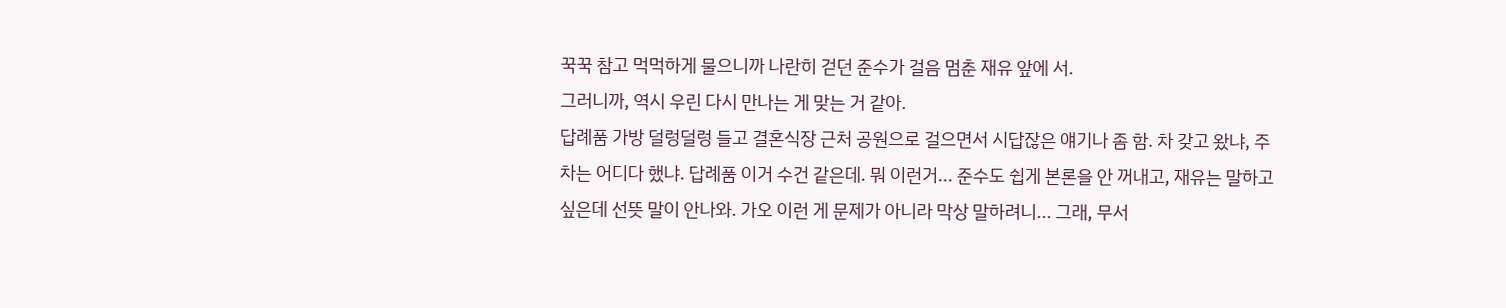꾹꾹 참고 먹먹하게 물으니까 나란히 걷던 준수가 걸음 멈춘 재유 앞에 서.
그러니까, 역시 우린 다시 만나는 게 맞는 거 같아.
답례품 가방 덜렁덜렁 들고 결혼식장 근처 공원으로 걸으면서 시답잖은 얘기나 좀 함. 차 갖고 왔냐, 주차는 어디다 했냐. 답례품 이거 수건 같은데. 뭐 이런거... 준수도 쉽게 본론을 안 꺼내고, 재유는 말하고 싶은데 선뜻 말이 안나와. 가오 이런 게 문제가 아니라 막상 말하려니... 그래, 무서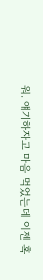워. 얘기하자고 마음 먹었는데 이젠 혹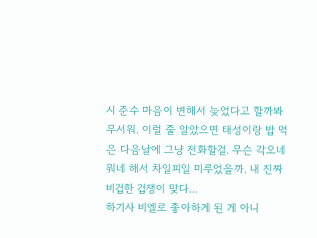시 준수 마음이 변해서 늦었다고 할까봐 무서워. 이럴 줄 알았으면 태성이랑 밥 먹은 다음날에 그냥 전화할걸. 무슨 각오네 뭐네 해서 차일피일 미루었을까. 내 진짜 비겁한 겁쟁이 맞다...
하기사 비엘로 좋아하게 된 게 아니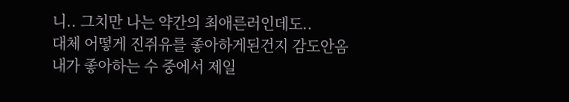니.. 그치만 나는 약간의 최애른러인데도..
대체 어떻게 진쥐유를 좋아하게된건지 감도안옴
내가 좋아하는 수 중에서 제일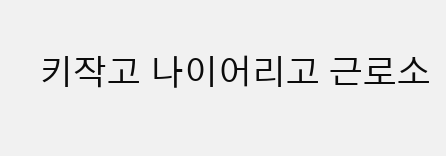키작고 나이어리고 근로소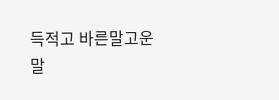득적고 바른말고운말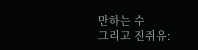만하는 수
그리고 진쥐유: